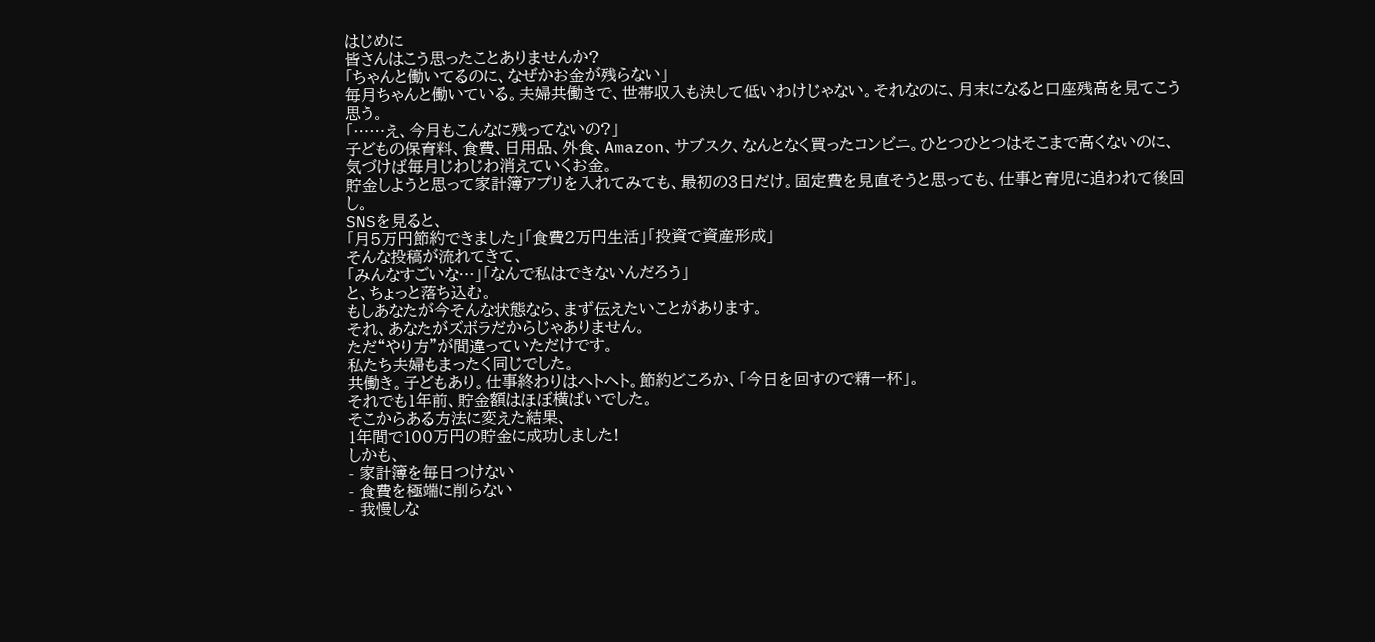はじめに
皆さんはこう思ったことありませんか?
「ちゃんと働いてるのに、なぜかお金が残らない」
毎月ちゃんと働いている。夫婦共働きで、世帯収入も決して低いわけじゃない。それなのに、月末になると口座残高を見てこう思う。
「……え、今月もこんなに残ってないの?」
子どもの保育料、食費、日用品、外食、Amazon、サブスク、なんとなく買ったコンビニ。ひとつひとつはそこまで高くないのに、気づけば毎月じわじわ消えていくお金。
貯金しようと思って家計簿アプリを入れてみても、最初の3日だけ。固定費を見直そうと思っても、仕事と育児に追われて後回し。
SNSを見ると、
「月5万円節約できました」「食費2万円生活」「投資で資産形成」
そんな投稿が流れてきて、
「みんなすごいな…」「なんで私はできないんだろう」
と、ちょっと落ち込む。
もしあなたが今そんな状態なら、まず伝えたいことがあります。
それ、あなたがズボラだからじゃありません。
ただ“やり方”が間違っていただけです。
私たち夫婦もまったく同じでした。
共働き。子どもあり。仕事終わりはヘトヘト。節約どころか、「今日を回すので精一杯」。
それでも1年前、貯金額はほぼ横ばいでした。
そこからある方法に変えた結果、
1年間で100万円の貯金に成功しました!
しかも、
- 家計簿を毎日つけない
- 食費を極端に削らない
- 我慢しな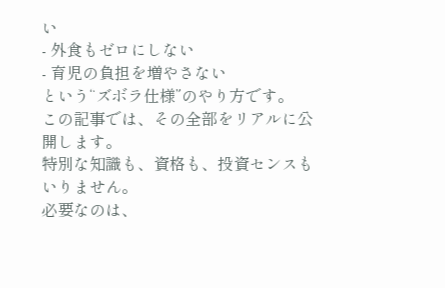い
- 外食もゼロにしない
- 育児の負担を増やさない
という“ズボラ仕様”のやり方です。
この記事では、その全部をリアルに公開します。
特別な知識も、資格も、投資センスもいりません。
必要なのは、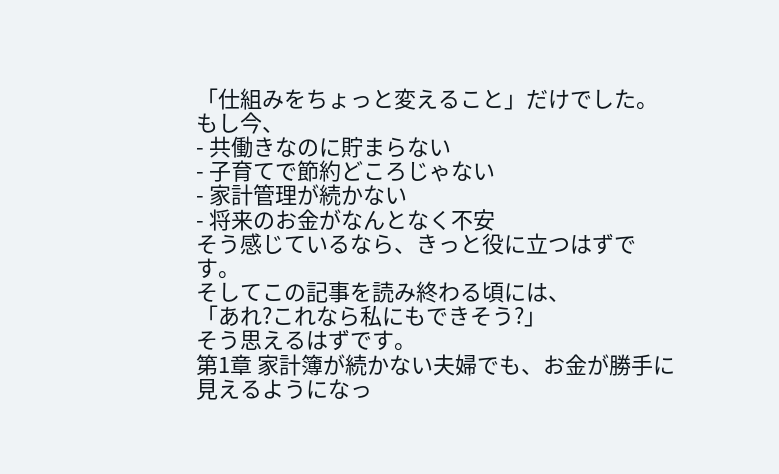「仕組みをちょっと変えること」だけでした。
もし今、
- 共働きなのに貯まらない
- 子育てで節約どころじゃない
- 家計管理が続かない
- 将来のお金がなんとなく不安
そう感じているなら、きっと役に立つはずです。
そしてこの記事を読み終わる頃には、
「あれ?これなら私にもできそう?」
そう思えるはずです。
第1章 家計簿が続かない夫婦でも、お金が勝手に見えるようになっ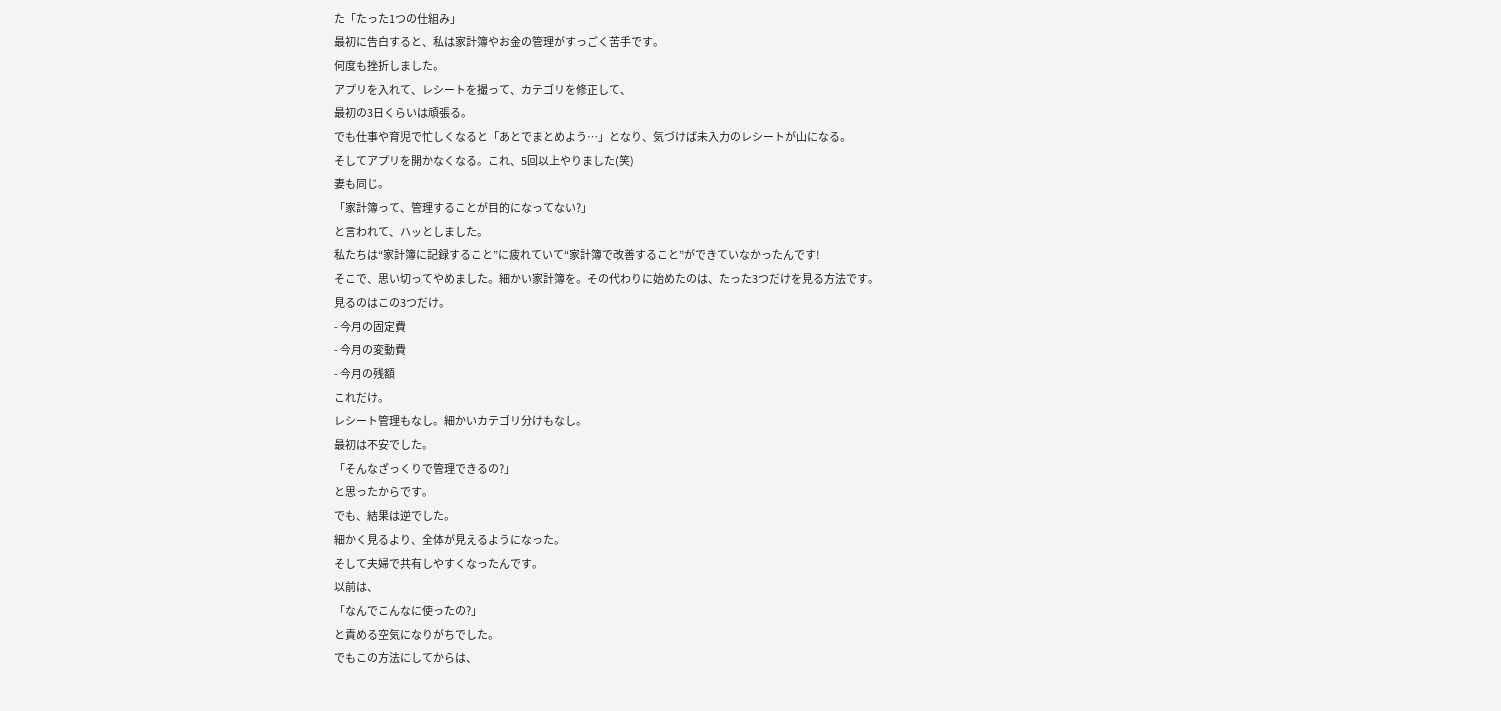た「たった1つの仕組み」
最初に告白すると、私は家計簿やお金の管理がすっごく苦手です。
何度も挫折しました。
アプリを入れて、レシートを撮って、カテゴリを修正して、
最初の3日くらいは頑張る。
でも仕事や育児で忙しくなると「あとでまとめよう…」となり、気づけば未入力のレシートが山になる。
そしてアプリを開かなくなる。これ、5回以上やりました(笑)
妻も同じ。
「家計簿って、管理することが目的になってない?」
と言われて、ハッとしました。
私たちは“家計簿に記録すること”に疲れていて“家計簿で改善すること”ができていなかったんです!
そこで、思い切ってやめました。細かい家計簿を。その代わりに始めたのは、たった3つだけを見る方法です。
見るのはこの3つだけ。
- 今月の固定費
- 今月の変動費
- 今月の残額
これだけ。
レシート管理もなし。細かいカテゴリ分けもなし。
最初は不安でした。
「そんなざっくりで管理できるの?」
と思ったからです。
でも、結果は逆でした。
細かく見るより、全体が見えるようになった。
そして夫婦で共有しやすくなったんです。
以前は、
「なんでこんなに使ったの?」
と責める空気になりがちでした。
でもこの方法にしてからは、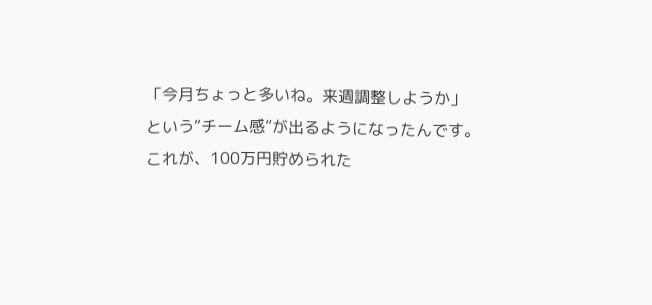「今月ちょっと多いね。来週調整しようか」
という“チーム感”が出るようになったんです。
これが、100万円貯められた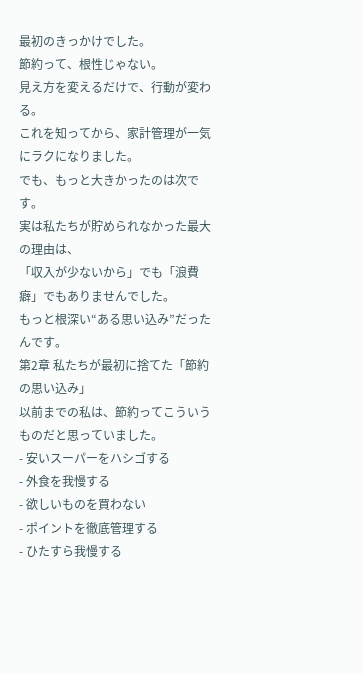最初のきっかけでした。
節約って、根性じゃない。
見え方を変えるだけで、行動が変わる。
これを知ってから、家計管理が一気にラクになりました。
でも、もっと大きかったのは次です。
実は私たちが貯められなかった最大の理由は、
「収入が少ないから」でも「浪費癖」でもありませんでした。
もっと根深い“ある思い込み”だったんです。
第2章 私たちが最初に捨てた「節約の思い込み」
以前までの私は、節約ってこういうものだと思っていました。
- 安いスーパーをハシゴする
- 外食を我慢する
- 欲しいものを買わない
- ポイントを徹底管理する
- ひたすら我慢する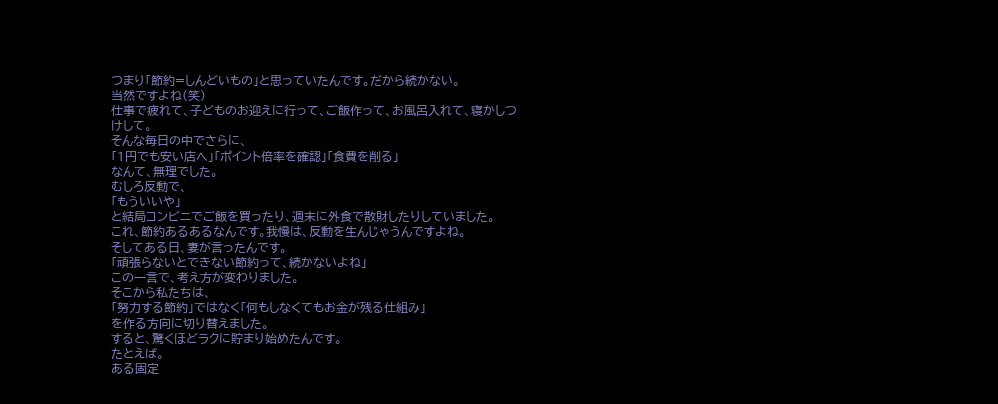つまり「節約=しんどいもの」と思っていたんです。だから続かない。
当然ですよね(笑)
仕事で疲れて、子どものお迎えに行って、ご飯作って、お風呂入れて、寝かしつけして。
そんな毎日の中でさらに、
「1円でも安い店へ」「ポイント倍率を確認」「食費を削る」
なんて、無理でした。
むしろ反動で、
「もういいや」
と結局コンビニでご飯を買ったり、週末に外食で散財したりしていました。
これ、節約あるあるなんです。我慢は、反動を生んじゃうんですよね。
そしてある日、妻が言ったんです。
「頑張らないとできない節約って、続かないよね」
この一言で、考え方が変わりました。
そこから私たちは、
「努力する節約」ではなく「何もしなくてもお金が残る仕組み」
を作る方向に切り替えました。
すると、驚くほどラクに貯まり始めたんです。
たとえば。
ある固定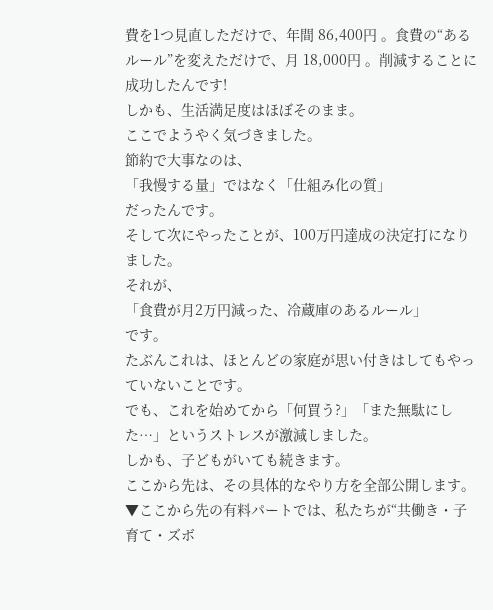費を1つ見直しただけで、年間 86,400円 。食費の“あるルール”を変えただけで、月 18,000円 。削減することに成功したんです!
しかも、生活満足度はほぼそのまま。
ここでようやく気づきました。
節約で大事なのは、
「我慢する量」ではなく「仕組み化の質」
だったんです。
そして次にやったことが、100万円達成の決定打になりました。
それが、
「食費が月2万円減った、冷蔵庫のあるルール」
です。
たぶんこれは、ほとんどの家庭が思い付きはしてもやっていないことです。
でも、これを始めてから「何買う?」「また無駄にした…」というストレスが激減しました。
しかも、子どもがいても続きます。
ここから先は、その具体的なやり方を全部公開します。
▼ここから先の有料パートでは、私たちが“共働き・子育て・ズボ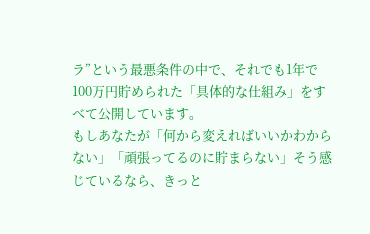ラ”という最悪条件の中で、それでも1年で100万円貯められた「具体的な仕組み」をすべて公開しています。
もしあなたが「何から変えればいいかわからない」「頑張ってるのに貯まらない」そう感じているなら、きっと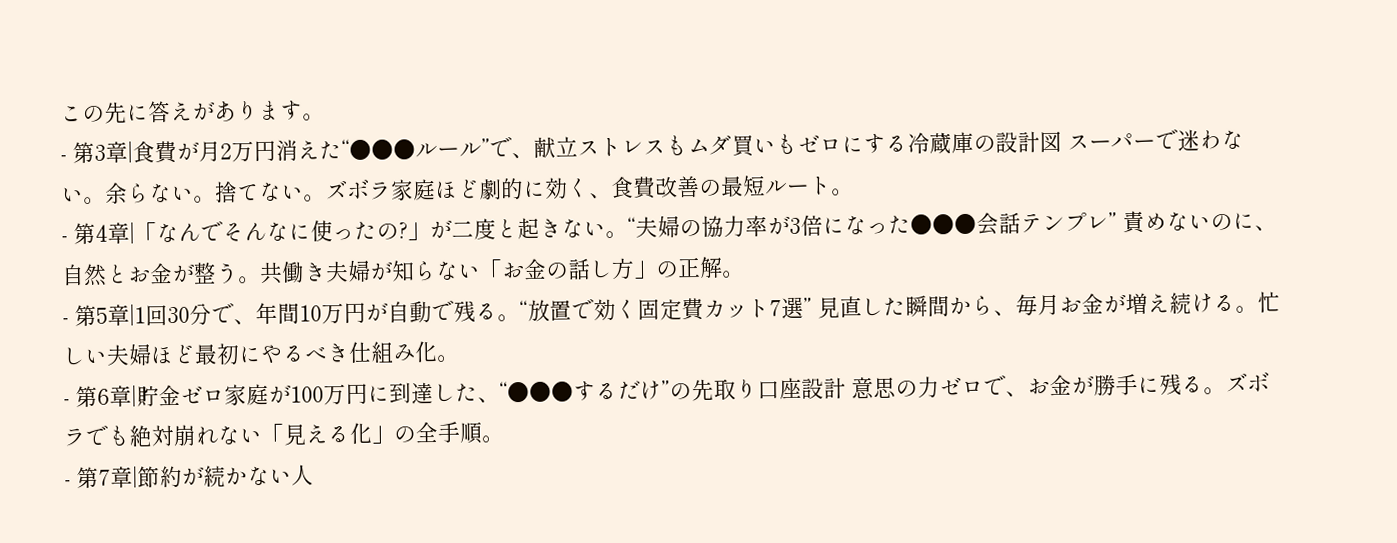この先に答えがあります。
- 第3章|食費が月2万円消えた“●●●ルール”で、献立ストレスもムダ買いもゼロにする冷蔵庫の設計図 スーパーで迷わない。余らない。捨てない。ズボラ家庭ほど劇的に効く、食費改善の最短ルート。
- 第4章|「なんでそんなに使ったの?」が二度と起きない。“夫婦の協力率が3倍になった●●●会話テンプレ” 責めないのに、自然とお金が整う。共働き夫婦が知らない「お金の話し方」の正解。
- 第5章|1回30分で、年間10万円が自動で残る。“放置で効く固定費カット7選” 見直した瞬間から、毎月お金が増え続ける。忙しい夫婦ほど最初にやるべき仕組み化。
- 第6章|貯金ゼロ家庭が100万円に到達した、“●●●するだけ”の先取り口座設計 意思の力ゼロで、お金が勝手に残る。ズボラでも絶対崩れない「見える化」の全手順。
- 第7章|節約が続かない人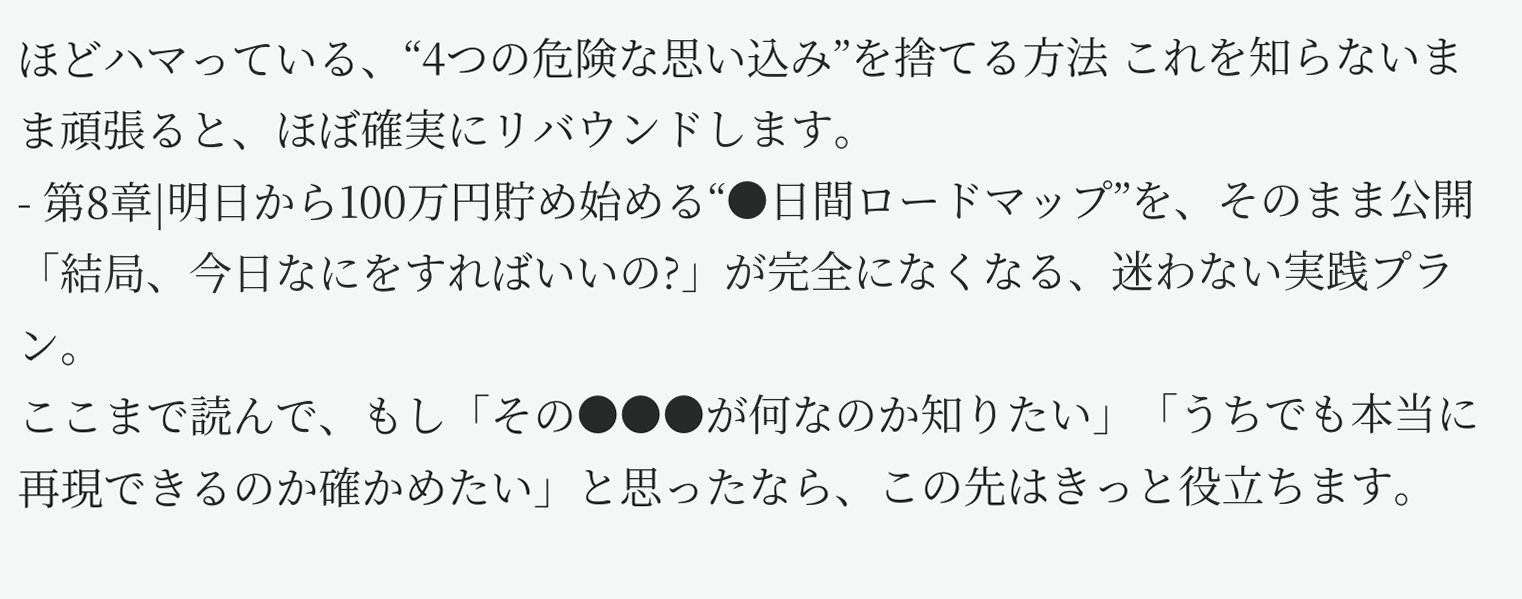ほどハマっている、“4つの危険な思い込み”を捨てる方法 これを知らないまま頑張ると、ほぼ確実にリバウンドします。
- 第8章|明日から100万円貯め始める“●日間ロードマップ”を、そのまま公開 「結局、今日なにをすればいいの?」が完全になくなる、迷わない実践プラン。
ここまで読んで、もし「その●●●が何なのか知りたい」「うちでも本当に再現できるのか確かめたい」と思ったなら、この先はきっと役立ちます。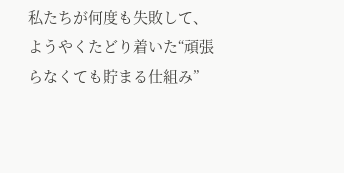私たちが何度も失敗して、ようやくたどり着いた“頑張らなくても貯まる仕組み”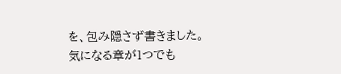を、包み隠さず書きました。
気になる章が1つでも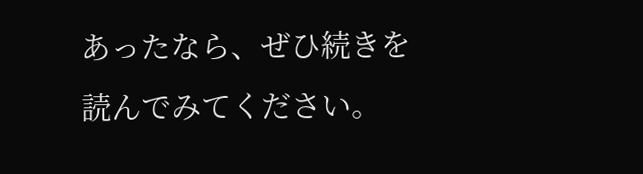あったなら、ぜひ続きを読んでみてください。